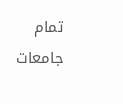تمام جامعات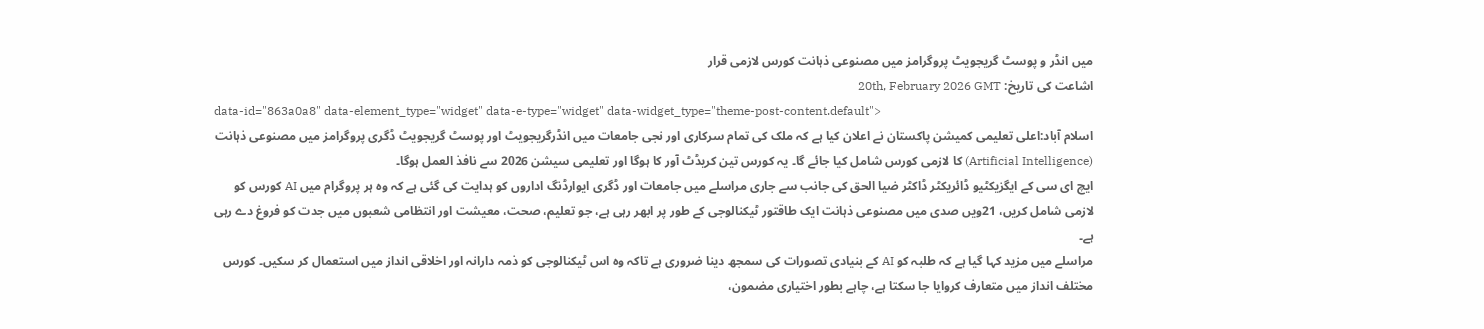میں انڈر و پوسٹ گریجویٹ پروگرامز میں مصنوعی ذہانت کورس لازمی قرار
اشاعت کی تاریخ: 20th, February 2026 GMT
data-id="863a0a8" data-element_type="widget" data-e-type="widget" data-widget_type="theme-post-content.default">
اسلام آباد:اعلی تعلیمی کمیشن پاکستان نے اعلان کیا ہے کہ ملک کی تمام سرکاری اور نجی جامعات میں انڈرگریجویٹ اور پوسٹ گریجویٹ ڈگری پروگرامز میں مصنوعی ذہانت (Artificial Intelligence) کا لازمی کورس شامل کیا جائے گا۔ یہ کورس تین کریڈٹ آور کا ہوگا اور تعلیمی سیشن 2026 سے نافذ العمل ہوگا۔
ایچ ای سی کے ایگزیکٹیو ڈائریکٹر ڈاکٹر ضیا الحق کی جانب سے جاری مراسلے میں جامعات اور ڈگری ایوارڈنگ اداروں کو ہدایت کی گئی ہے کہ وہ ہر پروگرام میں AI کورس کو لازمی شامل کریں، 21ویں صدی میں مصنوعی ذہانت ایک طاقتور ٹیکنالوجی کے طور پر ابھر رہی ہے، جو تعلیم، صحت، معیشت اور انتظامی شعبوں میں جدت کو فروغ دے رہی ہے۔
مراسلے میں مزید کہا گیا ہے کہ طلبہ کو AI کے بنیادی تصورات کی سمجھ دینا ضروری ہے تاکہ وہ اس ٹیکنالوجی کو ذمہ دارانہ اور اخلاقی انداز میں استعمال کر سکیں۔ کورس مختلف انداز میں متعارف کروایا جا سکتا ہے، چاہے بطور اختیاری مضمون،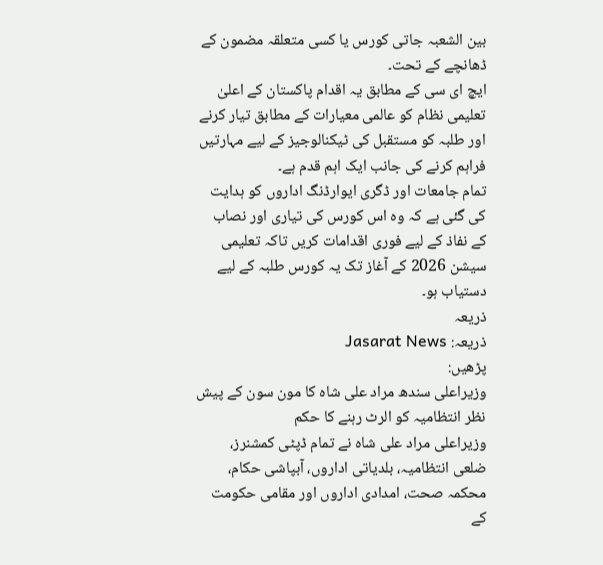بین الشعبہ جاتی کورس یا کسی متعلقہ مضمون کے ڈھانچے کے تحت۔
ایچ ای سی کے مطابق یہ اقدام پاکستان کے اعلیٰ تعلیمی نظام کو عالمی معیارات کے مطابق تیار کرنے اور طلبہ کو مستقبل کی ٹیکنالوجیز کے لیے مہارتیں فراہم کرنے کی جانب ایک اہم قدم ہے۔
تمام جامعات اور ڈگری ایوارڈنگ اداروں کو ہدایت کی گئی ہے کہ وہ اس کورس کی تیاری اور نصاب کے نفاذ کے لیے فوری اقدامات کریں تاکہ تعلیمی سیشن 2026 کے آغاز تک یہ کورس طلبہ کے لیے دستیاب ہو۔
ذریعہ
ذریعہ: Jasarat News
پڑھیں:
وزیراعلی سندھ مراد علی شاہ کا مون سون کے پیش نظر انتظامیہ کو الرٹ رہنے کا حکم
وزیراعلی مراد علی شاہ نے تمام ڈپٹی کمشنرز، ضلعی انتظامیہ، بلدیاتی اداروں، آبپاشی حکام، محکمہ صحت، امدادی اداروں اور مقامی حکومت کے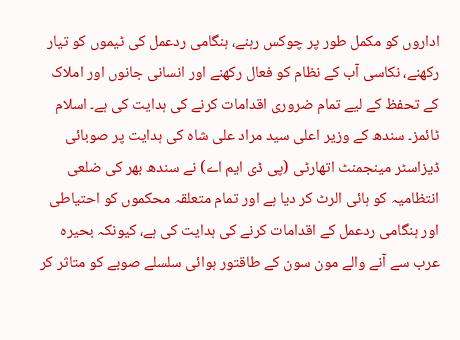اداروں کو مکمل طور پر چوکس رہنے، ہنگامی ردعمل کی ٹیموں کو تیار رکھنے، نکاسی آب کے نظام کو فعال رکھنے اور انسانی جانوں اور املاک کے تحفظ کے لیے تمام ضروری اقدامات کرنے کی ہدایت کی ہے۔ اسلام ٹائمز۔ سندھ کے وزیر اعلی سید مراد علی شاہ کی ہدایت پر صوبائی ڈیزاسٹر مینجمنٹ اتھارٹی (پی ڈی ایم اے) نے سندھ بھر کی ضلعی انتظامیہ کو ہائی الرٹ کر دیا ہے اور تمام متعلقہ محکموں کو احتیاطی اور ہنگامی ردعمل کے اقدامات کرنے کی ہدایت کی ہے، کیونکہ بحیرہ عرب سے آنے والے مون سون کے طاقتور ہوائی سلسلے صوبے کو متاثر کر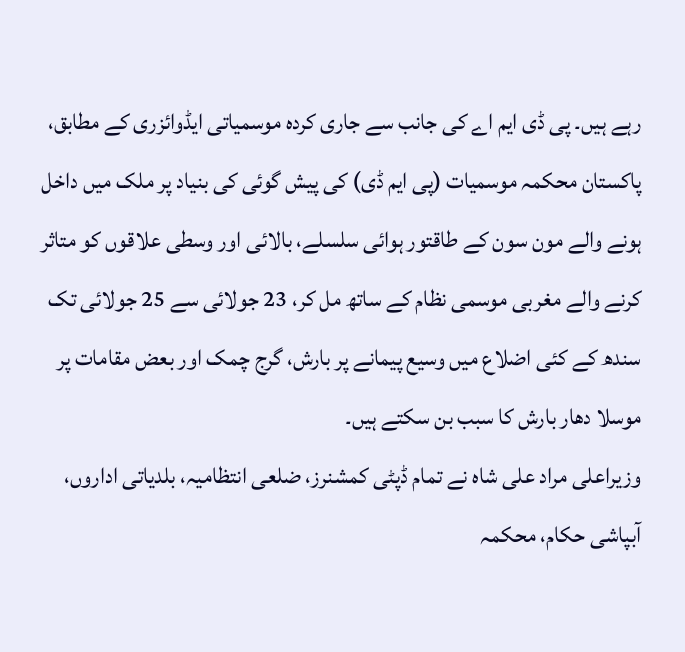رہے ہیں۔ پی ڈی ایم اے کی جانب سے جاری کردہ موسمیاتی ایڈوائزری کے مطابق، پاکستان محکمہ موسمیات (پی ایم ڈی) کی پیش گوئی کی بنیاد پر ملک میں داخل ہونے والے مون سون کے طاقتور ہوائی سلسلے، بالائی اور وسطی علاقوں کو متاثر کرنے والے مغربی موسمی نظام کے ساتھ مل کر، 23 جولائی سے 25 جولائی تک سندھ کے کئی اضلاع میں وسیع پیمانے پر بارش، گرج چمک اور بعض مقامات پر موسلا دھار بارش کا سبب بن سکتے ہیں۔
وزیراعلی مراد علی شاہ نے تمام ڈپٹی کمشنرز، ضلعی انتظامیہ، بلدیاتی اداروں، آبپاشی حکام، محکمہ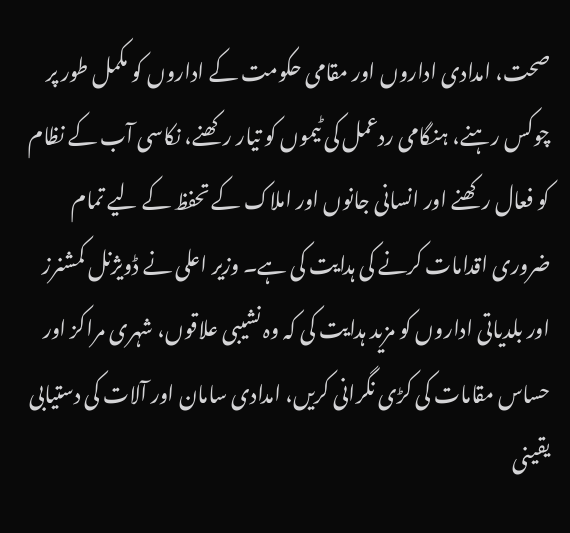صحت، امدادی اداروں اور مقامی حکومت کے اداروں کو مکمل طور پر چوکس رہنے، ہنگامی ردعمل کی ٹیموں کو تیار رکھنے، نکاسی آب کے نظام کو فعال رکھنے اور انسانی جانوں اور املاک کے تحفظ کے لیے تمام ضروری اقدامات کرنے کی ہدایت کی ہے۔ وزیر اعلی نے ڈویژنل کمشنرز اور بلدیاتی اداروں کو مزید ہدایت کی کہ وہ نشیبی علاقوں، شہری مراکز اور حساس مقامات کی کڑی نگرانی کریں، امدادی سامان اور آلات کی دستیابی یقینی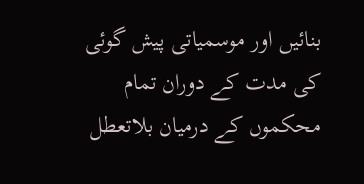بنائیں اور موسمیاتی پیش گوئی کی مدت کے دوران تمام محکموں کے درمیان بلاتعطل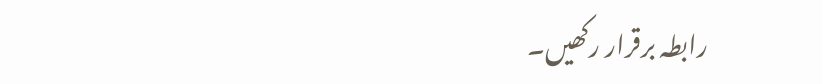رابطہ برقرار رکھیں۔